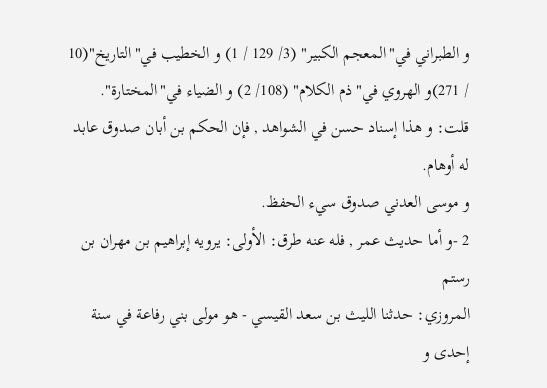و الطبراني في"المعجم الكبير" (3/ 129 / 1) و الخطيب في"التاريخ"(10
/ 271)و الهروي في"ذم الكلام" (108/ 2) و الضياء في"المختارة".
قلت: و هذا إسناد حسن في الشواهد , فإن الحكم بن أبان صدوق عابد له أوهام.
و موسى العدني صدوق سيء الحفظ.
2 -و أما حديث عمر , فله عنه طرق: الأولى: يرويه إبراهيم بن مهران بن رستم
المروزي: حدثنا الليث بن سعد القيسي - هو مولى بني رفاعة في سنة إحدى و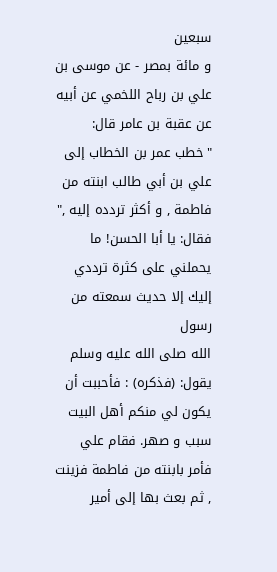سبعين
و مائة بمصر - عن موسى بن علي بن رباح اللخمي عن أبيه عن عقبة بن عامر قال:
"خطب عمر بن الخطاب إلى علي بن أبي طالب ابنته من فاطمة , و أكثر تردده إليه ,"
فقال: يا أبا الحسن! ما يحملني على كثرة ترددي إليك إلا حديث سمعته من رسول
الله صلى الله عليه وسلم يقول: (فذكره) : فأحببت أن يكون لي منكم أهل البيت
سبب و صهر. فقام علي فأمر بابنته من فاطمة فزينت , ثم بعث بها إلى أمير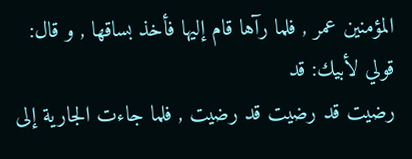المؤمنين عمر , فلما رآها قام إليها فأخذ بساقها , و قال: قولي لأبيك: قد
رضيت قد رضيت قد رضيت , فلما جاءت الجارية إلى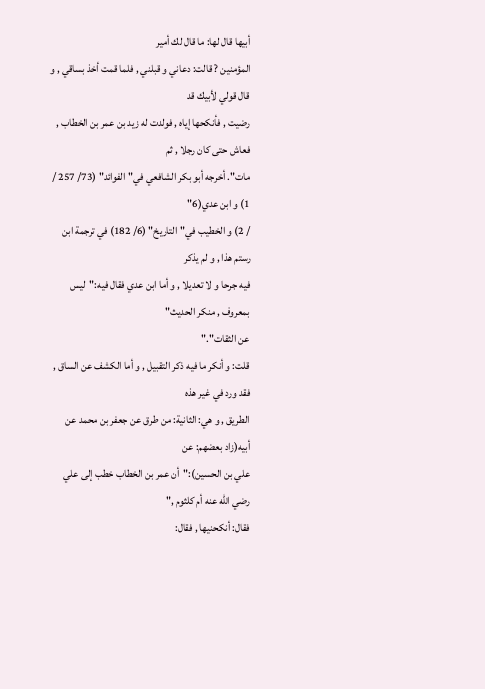أبيها قال لها: ما قال لك أمير
المؤمنين ? قالت: دعاني و قبلني , فلما قمت أخذ بساقي , و قال قولي لأبيك قد
رضيت , فأنكحها إياه , فولدت له زيد بن عمر بن الخطاب , فعاش حتى كان رجلا , ثم
مات". أخرجه أبو بكر الشافعي في"الفوائد" (73/ 257 / 1) و ابن عدي(6"
/ 2) و الخطيب في"التاريخ" (6/ 182) في ترجمة ابن رستم هذا , و لم يذكر
فيه جرحا و لا تعديلا , و أما ابن عدي فقال فيه:"ليس بمعروف , منكر الحديث"
عن الثقات"."
قلت: و أنكر ما فيه ذكر التقبيل , و أما الكشف عن الساق , فقد ورد في غير هذه
الطريق , و هي: الثانية: من طرق عن جعفر بن محمد عن أبيه(زاد بعضهم: عن
علي بن الحسين):"أن عمر بن الخطاب خطب إلى علي رضي الله عنه أم كلثوم ,"
فقال: أنكحنيها , فقال: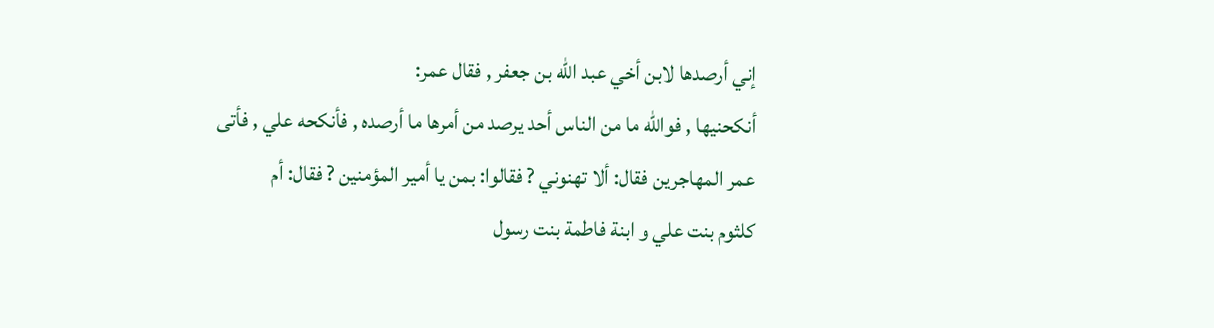إني أرصدها لابن أخي عبد الله بن جعفر , فقال عمر:
أنكحنيها , فوالله ما من الناس أحد يرصد من أمرها ما أرصده , فأنكحه علي , فأتى
عمر المهاجرين فقال: ألا تهنوني ? فقالوا: بمن يا أمير المؤمنين ? فقال: أم
كلثوم بنت علي و ابنة فاطمة بنت رسول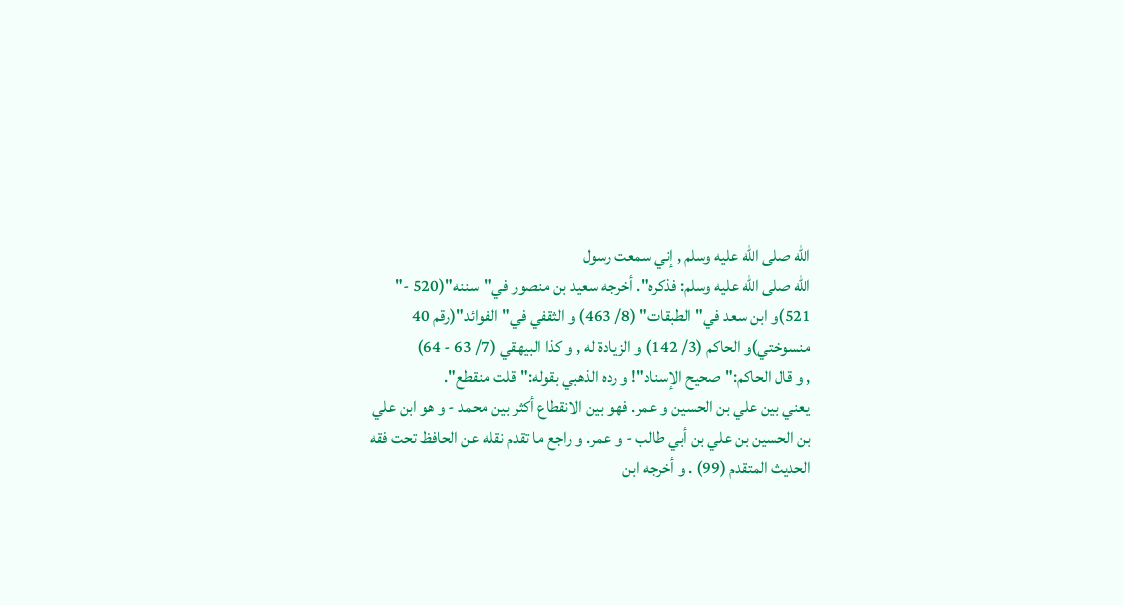الله صلى الله عليه وسلم , إني سمعت رسول
الله صلى الله عليه وسلم: فذكره". أخرجه سعيد بن منصور في"سننه"(520 -"
521)و ابن سعد في"الطبقات" (8/ 463) و الثقفي في"الفوائد"(رقم 40
منسوختي)و الحاكم (3/ 142) و الزيادة له , و كذا البيهقي (7/ 63 - 64)
, و قال الحاكم:"صحيح الإسناد"! و رده الذهبي بقوله:"قلت منقطع".
يعني بين علي بن الحسين و عمر. فهو بين الانقطاع أكثر بين محمد - و هو ابن علي
بن الحسين بن علي بن أبي طالب - و عمر. و راجع ما تقدم نقله عن الحافظ تحت فقه
الحديث المتقدم (99) . و أخرجه ابن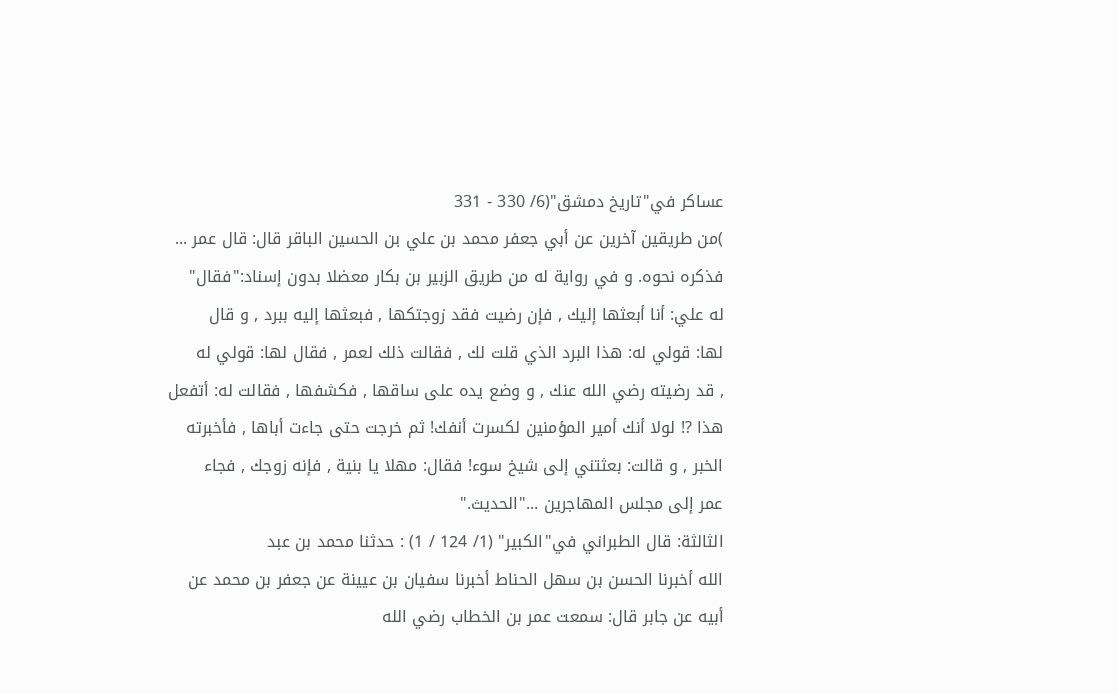عساكر في"تاريخ دمشق"(6/ 330 - 331
)من طريقين آخرين عن أبي جعفر محمد بن علي بن الحسين الباقر قال: قال عمر ...
فذكره نحوه. و في رواية له من طريق الزبير بن بكار معضلا بدون إسناد:"فقال"
له علي: أنا أبعثها إليك , فإن رضيت فقد زوجتكها , فبعثها إليه ببرد , و قال
لها: قولي له: هذا البرد الذي قلت لك , فقالت ذلك لعمر , فقال لها: قولي له
, قد رضيته رضي الله عنك , و وضع يده على ساقها , فكشفها , فقالت له: أتفعل
هذا ?! لولا أنك أمير المؤمنين لكسرت أنفك! ثم خرجت حتى جاءت أباها , فأخبرته
الخبر , و قالت: بعثتني إلى شيخ سوء! فقال: مهلا يا بنية , فإنه زوجك , فجاء
عمر إلى مجلس المهاجرين ..."الحديث."
الثالثة: قال الطبراني في"الكبير" (1/ 124 / 1) : حدثنا محمد بن عبد
الله أخبرنا الحسن بن سهل الحناط أخبرنا سفيان بن عيينة عن جعفر بن محمد عن
أبيه عن جابر قال: سمعت عمر بن الخطاب رضي الله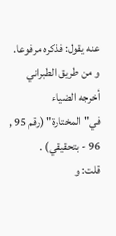عنه يقول: فذكره مرفوعا.
و من طريق الطبراني أخرجه الضياء في"المختارة" (رقم 95 , 96 - بتحقيقي) .
قلت: و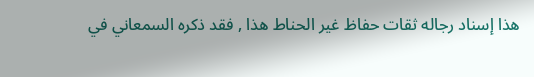هذا إسناد رجاله ثقات حفاظ غير الحناط هذا , فقد ذكره السمعاني في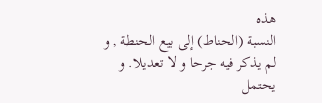هذه
النسبة (الحناط) إلى بيع الحنطة , و لم يذكر فيه جرحا و لا تعديلا. و يحتمل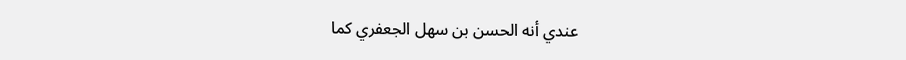عندي أنه الحسن بن سهل الجعفري كما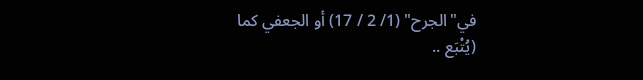في"الجرح" (1/ 2 / 17) أو الجعفي كما
(يُتْبَع ..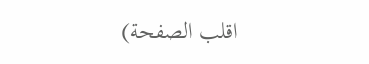اقلب الصفحة)